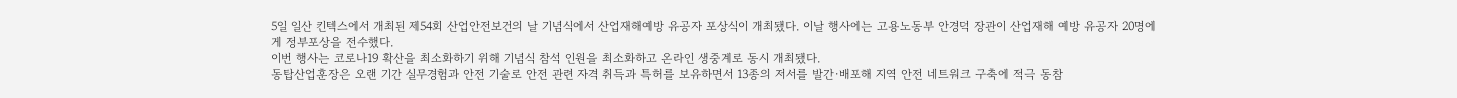5일 일산 킨텍스에서 개최된 제54회 산업안전보건의 날 기념식에서 산업재해예방 유공자 포상식이 개최됐다. 이날 행사에는 고용노동부 안경덕 장관이 산업재해 예방 유공자 20명에게 정부포상을 전수했다.
이번 행사는 코로나19 확산을 최소화하기 위해 기념식 참석 인원을 최소화하고 온라인 생중계로 동시 개최됐다.
동탑산업훈장은 오랜 기간 실무경험과 안전 기술로 안전 관련 자격 취득과 특허를 보유하면서 13종의 저서를 발간·배포해 지역 안전 네트워크 구축에 적극 동참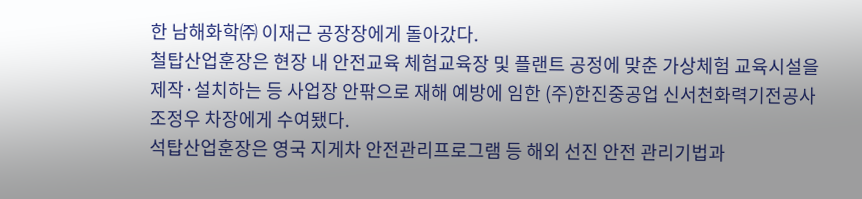한 남해화학㈜ 이재근 공장장에게 돌아갔다.
철탑산업훈장은 현장 내 안전교육 체험교육장 및 플랜트 공정에 맞춘 가상체험 교육시설을 제작·설치하는 등 사업장 안팎으로 재해 예방에 임한 (주)한진중공업 신서천화력기전공사 조정우 차장에게 수여됐다.
석탑산업훈장은 영국 지게차 안전관리프로그램 등 해외 선진 안전 관리기법과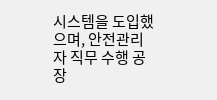시스템을 도입했으며, 안전관리자 직무 수행 공장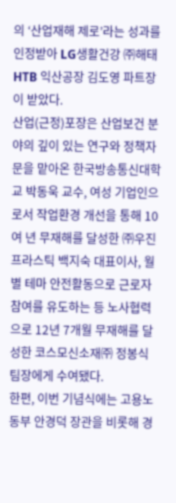의 ‘산업재해 제로’라는 성과를 인정받아 LG생활건강 ㈜해태HTB 익산공장 김도영 파트장이 받았다.
산업(근정)포장은 산업보건 분야의 깊이 있는 연구와 정책자문을 맡아온 한국방송통신대학교 박동욱 교수, 여성 기업인으로서 작업환경 개선을 통해 10여 년 무재해를 달성한 ㈜우진프라스틱 백지숙 대표이사, 월별 테마 안전활동으로 근로자 참여를 유도하는 등 노사협력으로 12년 7개월 무재해를 달성한 코스모신소재㈜ 정봉식 팀장에게 수여됐다.
한편, 이번 기념식에는 고용노동부 안경덕 장관을 비롯해 경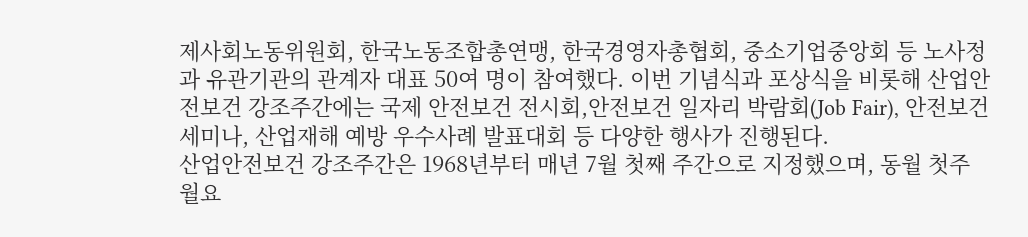제사회노동위원회, 한국노동조합총연맹, 한국경영자총협회, 중소기업중앙회 등 노사정과 유관기관의 관계자 대표 50여 명이 참여했다. 이번 기념식과 포상식을 비롯해 산업안전보건 강조주간에는 국제 안전보건 전시회,안전보건 일자리 박람회(Job Fair), 안전보건 세미나, 산업재해 예방 우수사례 발표대회 등 다양한 행사가 진행된다.
산업안전보건 강조주간은 1968년부터 매년 7월 첫째 주간으로 지정했으며, 동월 첫주 월요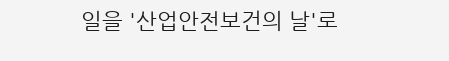일을 '산업안전보건의 날'로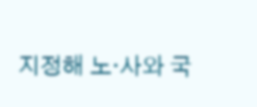지정해 노·사와 국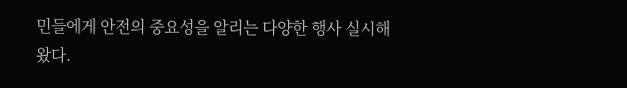민들에게 안전의 중요성을 알리는 다양한 행사 실시해왔다.